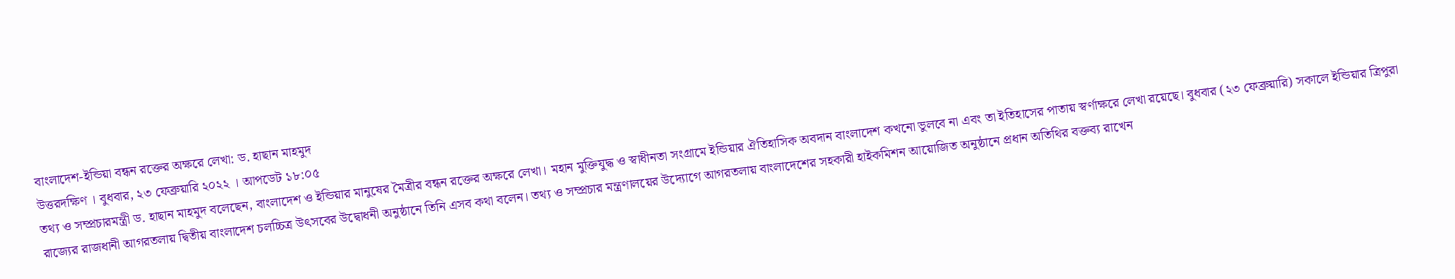বাংলাদেশ-ইন্ডিয়া বন্ধন রক্তের অক্ষরে লেখা: ড. হাছান মাহমুদ
উত্তরদক্ষিণ । বুধবার, ২৩ ফেব্রুয়ারি ২০২২ । আপডেট ১৮:০৫
তথ্য ও সম্প্রচারমন্ত্রী ড. হাছান মাহমুদ বলেছেন, বাংলাদেশ ও ইন্ডিয়ার মানুষের মৈত্রীর বন্ধন রক্তের অক্ষরে লেখা। মহান মুক্তিযুদ্ধ ও স্বাধীনতা সংগ্রামে ইন্ডিয়ার ঐতিহাসিক অবদান বাংলাদেশ কখনো ভুলবে না এবং তা ইতিহাসের পাতায় স্বর্ণাক্ষরে লেখা রয়েছে। বুধবার (২৩ ফেব্রুয়ারি) সকালে ইন্ডিয়ার ত্রিপুরা রাজ্যের রাজধানী আগরতলায় দ্বিতীয় বাংলাদেশ চলচ্চিত্র উৎসবের উদ্বোধনী অনুষ্ঠানে তিনি এসব কথা বলেন। তথ্য ও সম্প্রচার মন্ত্রণালয়ের উদ্যোগে আগরতলায় বাংলাদেশের সহকারী হাইকমিশন আয়োজিত অনুষ্ঠানে প্রধান অতিথির বক্তব্য রাখেন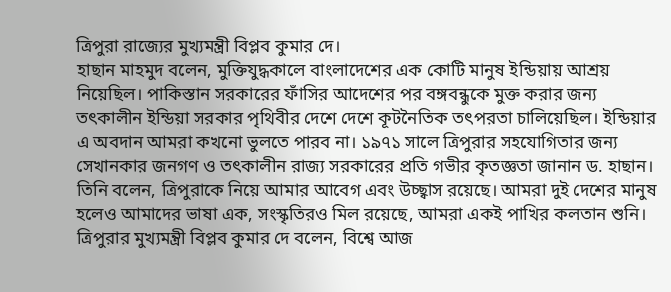ত্রিপুরা রাজ্যের মুখ্যমন্ত্রী বিপ্লব কুমার দে।
হাছান মাহমুদ বলেন, মুক্তিযুদ্ধকালে বাংলাদেশের এক কোটি মানুষ ইন্ডিয়ায় আশ্রয় নিয়েছিল। পাকিস্তান সরকারের ফাঁসির আদেশের পর বঙ্গবন্ধুকে মুক্ত করার জন্য তৎকালীন ইন্ডিয়া সরকার পৃথিবীর দেশে দেশে কূটনৈতিক তৎপরতা চালিয়েছিল। ইন্ডিয়ার এ অবদান আমরা কখনো ভুলতে পারব না। ১৯৭১ সালে ত্রিপুরার সহযোগিতার জন্য সেখানকার জনগণ ও তৎকালীন রাজ্য সরকারের প্রতি গভীর কৃতজ্ঞতা জানান ড. হাছান। তিনি বলেন, ত্রিপুরাকে নিয়ে আমার আবেগ এবং উচ্ছ্বাস রয়েছে। আমরা দুই দেশের মানুষ হলেও আমাদের ভাষা এক, সংস্কৃতিরও মিল রয়েছে, আমরা একই পাখির কলতান শুনি।
ত্রিপুরার মুখ্যমন্ত্রী বিপ্লব কুমার দে বলেন, বিশ্বে আজ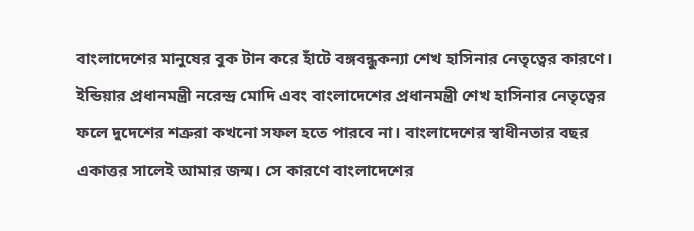বাংলাদেশের মানুষের বুক টান করে হাঁটে বঙ্গবন্ধুকন্যা শেখ হাসিনার নেতৃত্বের কারণে। ইন্ডিয়ার প্রধানমন্ত্রী নরেন্দ্র মোদি এবং বাংলাদেশের প্রধানমন্ত্রী শেখ হাসিনার নেতৃত্বের ফলে দুদেশের শত্রুরা কখনো সফল হতে পারবে না। বাংলাদেশের স্বাধীনতার বছর একাত্তর সালেই আমার জন্ম। সে কারণে বাংলাদেশের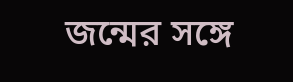জন্মের সঙ্গে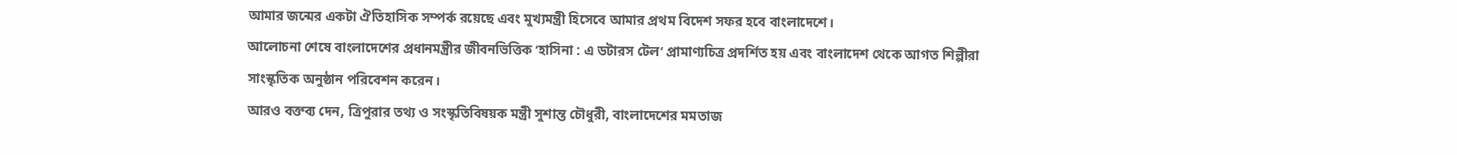আমার জন্মের একটা ঐতিহাসিক সম্পর্ক রয়েছে এবং মুখ্যমন্ত্রী হিসেবে আমার প্রথম বিদেশ সফর হবে বাংলাদেশে।
আলোচনা শেষে বাংলাদেশের প্রধানমন্ত্রীর জীবনভিত্তিক ‘হাসিনা : এ ডটারস টেল’ প্রামাণ্যচিত্র প্রদর্শিত হয় এবং বাংলাদেশ থেকে আগত শিল্পীরা সাংস্কৃতিক অনুষ্ঠান পরিবেশন করেন।
আরও বক্তব্য দেন, ত্রিপুরার তথ্য ও সংস্কৃতিবিষয়ক মন্ত্রী সুশান্ত চৌধুরী, বাংলাদেশের মমতাজ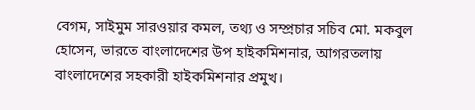বেগম, সাইমুম সারওয়ার কমল, তথ্য ও সম্প্রচার সচিব মো. মকবুল হোসেন, ভারতে বাংলাদেশের উপ হাইকমিশনার, আগরতলায় বাংলাদেশের সহকারী হাইকমিশনার প্রমুখ।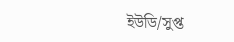ইউডি/সুপ্ত